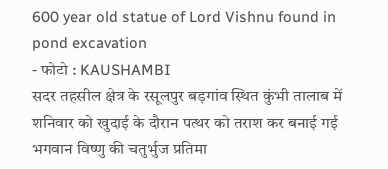600 year old statue of Lord Vishnu found in pond excavation
- फोटो : KAUSHAMBI
सदर तहसील क्षेत्र के रसूलपुर बड़गांव स्थित कुंभी तालाब में शनिवार को खुदाई के दौरान पत्थर को तराश कर बनाई गई भगवान विष्णु की चतुर्भुज प्रतिमा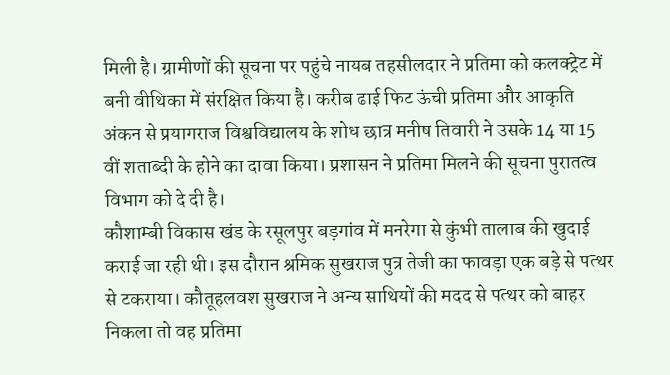मिली है। ग्रामीणों की सूचना पर पहुंचे नायब तहसीलदार ने प्रतिमा को कलक्ट्रेट में बनी वीथिका में संरक्षित किया है। करीब ढाई फिट ऊंची प्रतिमा और आकृति अंकन से प्रयागराज विश्वविद्यालय के शोध छात्र मनीष तिवारी ने उसके 14 या 15 वीं शताब्दी के होने का दावा किया। प्रशासन ने प्रतिमा मिलने की सूचना पुरातत्व विभाग को दे दी है।
कौशाम्बी विकास खंड के रसूलपुर बड़गांव में मनरेगा से कुंभी तालाब की खुदाई कराई जा रही थी। इस दौरान श्रमिक सुखराज पुत्र तेजी का फावड़ा एक बड़े से पत्थर से टकराया। कौतूहलवश सुखराज ने अन्य साथियों की मदद से पत्थर को बाहर निकला तो वह प्रतिमा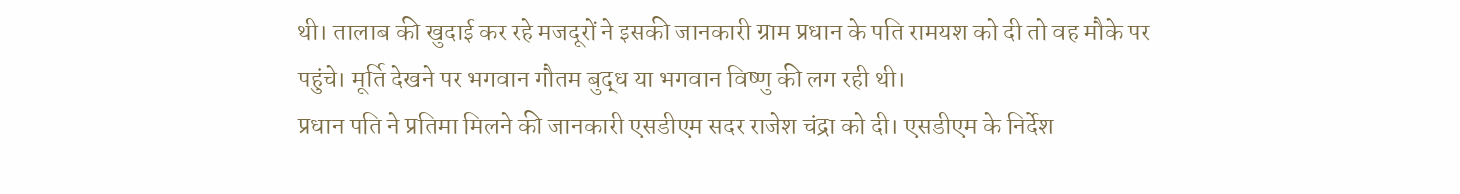थी। तालाब की खुदाई कर रहे मजदूरों ने इसकी जानकारी ग्राम प्रधान के पति रामयश को दी तो वह मौके पर पहुंचे। मूर्ति देखने पर भगवान गौतम बुद्ध या भगवान विष्णु की लग रही थी।
प्रधान पति ने प्रतिमा मिलने की जानकारी एसडीएम सदर राजेश चंद्रा को दी। एसडीएम के निर्देश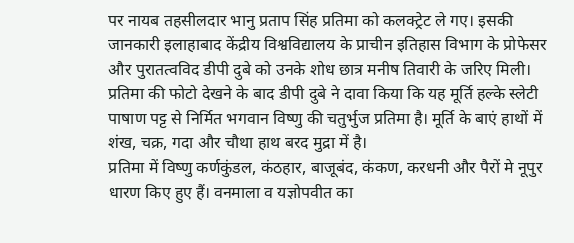पर नायब तहसीलदार भानु प्रताप सिंह प्रतिमा को कलक्ट्रेट ले गए। इसकी जानकारी इलाहाबाद केंद्रीय विश्वविद्यालय के प्राचीन इतिहास विभाग के प्रोफेसर और पुरातत्वविद डीपी दुबे को उनके शोध छात्र मनीष तिवारी के जरिए मिली। प्रतिमा की फोटो देखने के बाद डीपी दुबे ने दावा किया कि यह मूर्ति हल्के स्लेटी पाषाण पट्ट से निर्मित भगवान विष्णु की चतुर्भुज प्रतिमा है। मूर्ति के बाएं हाथों में शंख, चक्र, गदा और चौथा हाथ बरद मुद्रा में है।
प्रतिमा में विष्णु कर्णकुंडल, कंठहार, बाजूबंद, कंकण, करधनी और पैरों मे नूपुर धारण किए हुए हैं। वनमाला व यज्ञोपवीत का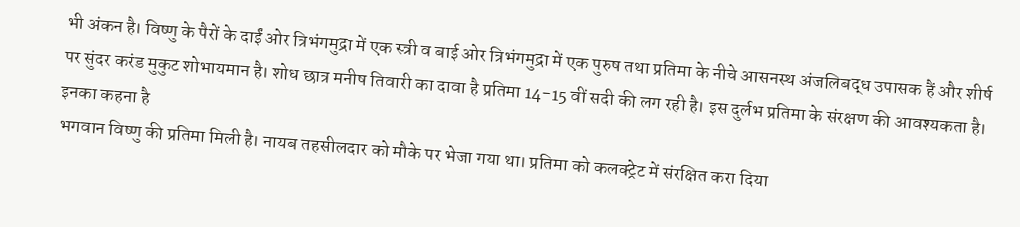भी अंकन है। विष्णु के पैरों के दाईं ओर त्रिभंगमुद्रा में एक स्त्री व बाई ओर त्रिभंगमुद्रा में एक पुरुष तथा प्रतिमा के नीचे आसनस्थ अंजलिबद्ध उपासक हैं और शीर्ष पर सुंदर करंड मुकुट शोभायमान है। शोध छात्र मनीष तिवारी का दावा है प्रतिमा 14-15 वीं सदी की लग रही है। इस दुर्लभ प्रतिमा के संरक्षण की आवश्यकता है।
इनका कहना है
भगवान विष्णु की प्रतिमा मिली है। नायब तहसीलदार को मौके पर भेजा गया था। प्रतिमा को कलक्ट्रेट में संरक्षित करा दिया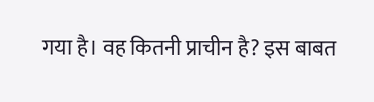गया है। वह कितनी प्राचीन है? इस बाबत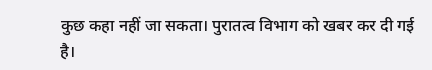कुछ कहा नहीं जा सकता। पुरातत्व विभाग को खबर कर दी गई है।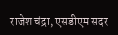राजेश चंद्रा, एसडीएम सदर